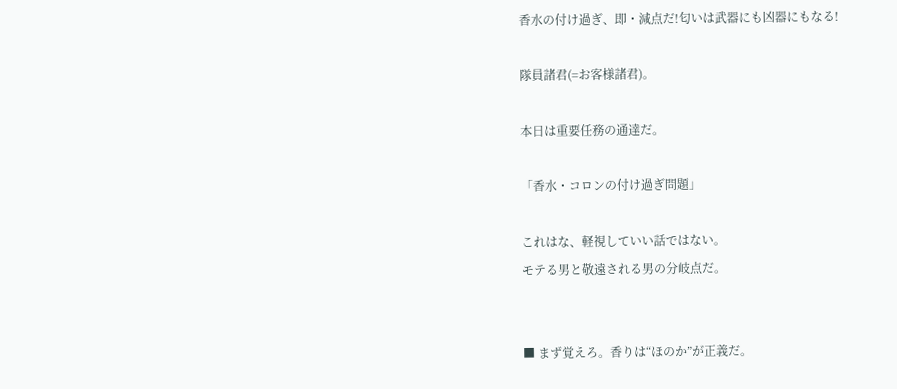香水の付け過ぎ、即・減点だ!匂いは武器にも凶器にもなる!

隊員諸君(=お客様諸君)。

本日は重要任務の通達だ。

「香水・コロンの付け過ぎ問題」

これはな、軽視していい話ではない。
モテる男と敬遠される男の分岐点だ。


■ まず覚えろ。香りは“ほのか”が正義だ。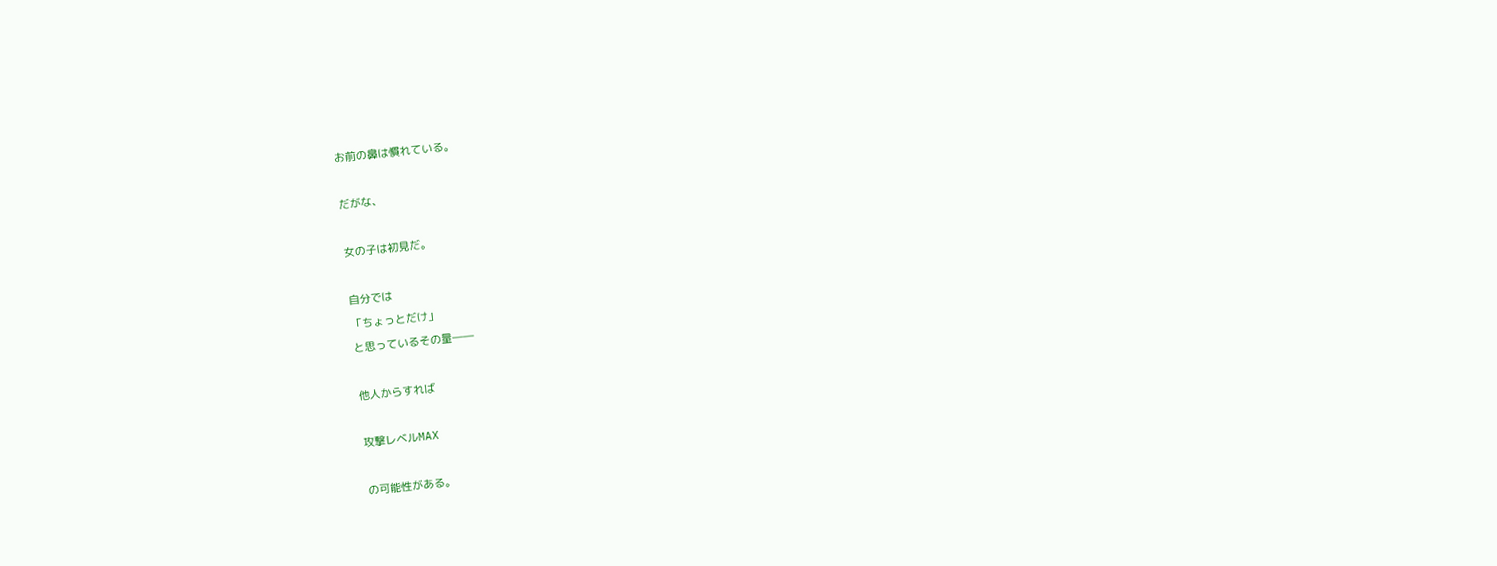お前の鼻は慣れている。

だがな、

女の子は初見だ。

自分では
「ちょっとだけ」
と思っているその量――

他人からすれば

攻撃レベルMAX

の可能性がある。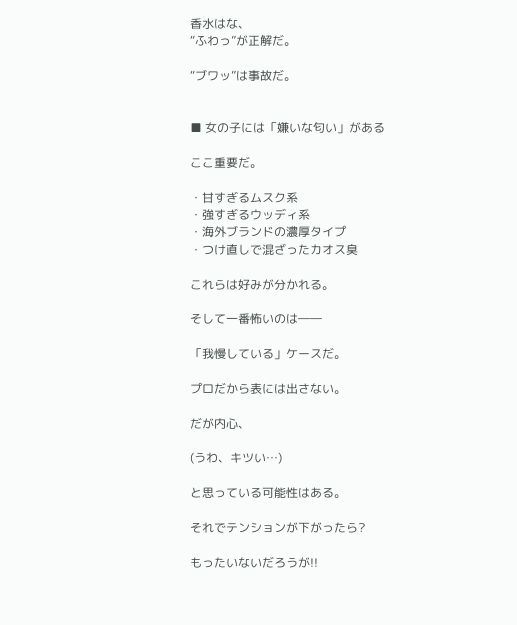香水はな、
“ふわっ”が正解だ。

“ブワッ”は事故だ。


■ 女の子には「嫌いな匂い」がある

ここ重要だ。

・甘すぎるムスク系
・強すぎるウッディ系
・海外ブランドの濃厚タイプ
・つけ直しで混ざったカオス臭

これらは好みが分かれる。

そして一番怖いのは――

「我慢している」ケースだ。

プロだから表には出さない。

だが内心、

(うわ、キツい…)

と思っている可能性はある。

それでテンションが下がったら?

もったいないだろうが!!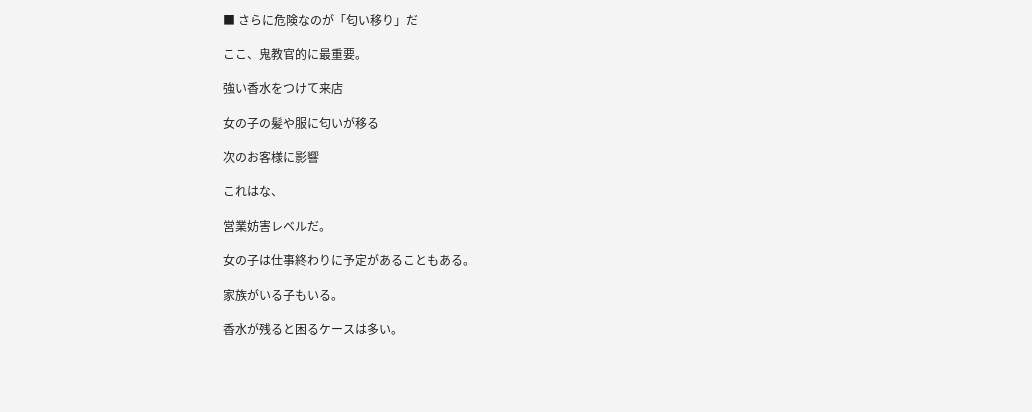■ さらに危険なのが「匂い移り」だ

ここ、鬼教官的に最重要。

強い香水をつけて来店

女の子の髪や服に匂いが移る

次のお客様に影響

これはな、

営業妨害レベルだ。

女の子は仕事終わりに予定があることもある。

家族がいる子もいる。

香水が残ると困るケースは多い。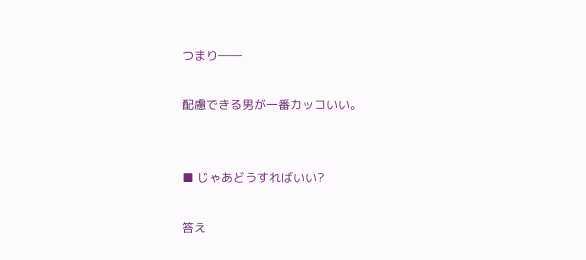つまり――

配慮できる男が一番カッコいい。


■ じゃあどうすればいい?

答え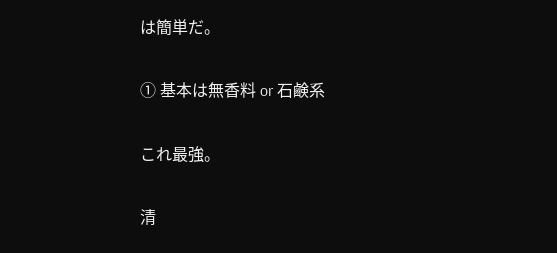は簡単だ。

① 基本は無香料 or 石鹸系

これ最強。

清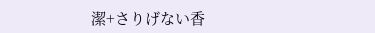潔+さりげない香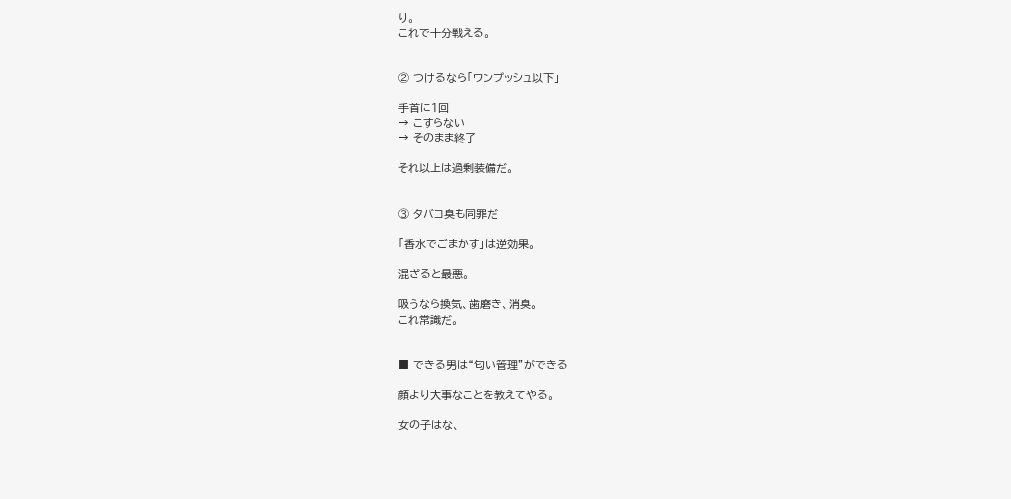り。
これで十分戦える。


② つけるなら「ワンプッシュ以下」

手首に1回
→ こすらない
→ そのまま終了

それ以上は過剰装備だ。


③ タバコ臭も同罪だ

「香水でごまかす」は逆効果。

混ざると最悪。

吸うなら換気、歯磨き、消臭。
これ常識だ。


■ できる男は“匂い管理”ができる

顔より大事なことを教えてやる。

女の子はな、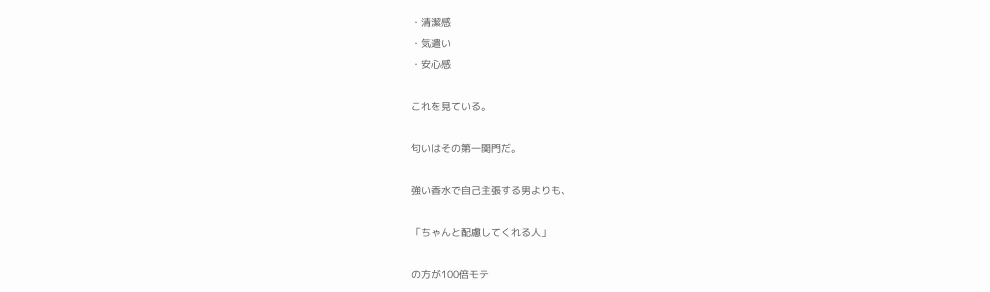・清潔感
・気遣い
・安心感

これを見ている。

匂いはその第一関門だ。

強い香水で自己主張する男よりも、

「ちゃんと配慮してくれる人」

の方が100倍モテ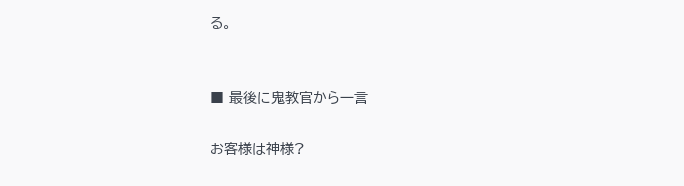る。


■ 最後に鬼教官から一言

お客様は神様?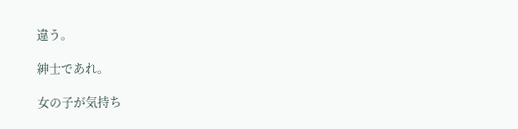違う。

紳士であれ。

女の子が気持ち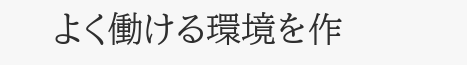よく働ける環境を作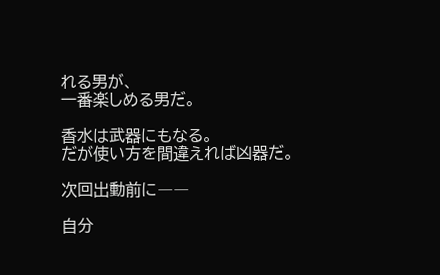れる男が、
一番楽しめる男だ。

香水は武器にもなる。
だが使い方を間違えれば凶器だ。

次回出動前に――

自分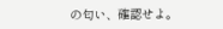の匂い、確認せよ。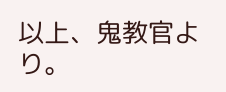以上、鬼教官より。